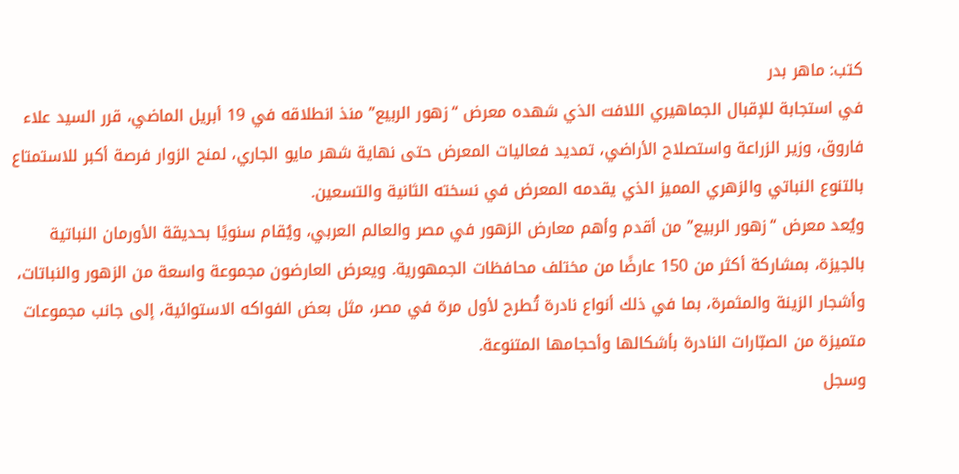كتب: ماهر بدر
في استجابة للإقبال الجماهيري اللافت الذي شهده معرض “زهور الربيع” منذ انطلاقه في 19 أبريل الماضي، قرر السيد علاء فاروق، وزير الزراعة واستصلاح الأراضي، تمديد فعاليات المعرض حتى نهاية شهر مايو الجاري، لمنح الزوار فرصة أكبر للاستمتاع بالتنوع النباتي والزهري المميز الذي يقدمه المعرض في نسخته الثانية والتسعين.
ويُعد معرض “زهور الربيع” من أقدم وأهم معارض الزهور في مصر والعالم العربي، ويُقام سنويًا بحديقة الأورمان النباتية بالجيزة، بمشاركة أكثر من 150 عارضًا من مختلف محافظات الجمهورية. ويعرض العارضون مجموعة واسعة من الزهور والنباتات، وأشجار الزينة والمثمرة، بما في ذلك أنواع نادرة تُطرح لأول مرة في مصر، مثل بعض الفواكه الاستوائية، إلى جانب مجموعات متميزة من الصبّارات النادرة بأشكالها وأحجامها المتنوعة.
وسجل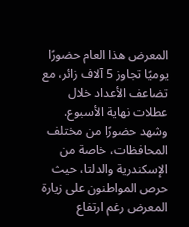المعرض هذا العام حضورًا يوميًا تجاوز 5 آلاف زائر، مع تضاعف الأعداد خلال عطلات نهاية الأسبوع. وشهد حضورًا من مختلف المحافظات، خاصة من الإسكندرية والدلتا، حيث حرص المواطنون على زيارة المعرض رغم ارتفاع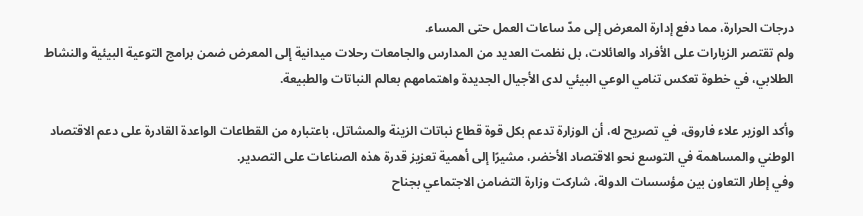درجات الحرارة، مما دفع إدارة المعرض إلى مدّ ساعات العمل حتى المساء.
ولم تقتصر الزيارات على الأفراد والعائلات، بل نظمت العديد من المدارس والجامعات رحلات ميدانية إلى المعرض ضمن برامج التوعية البيئية والنشاط الطلابي، في خطوة تعكس تنامي الوعي البيئي لدى الأجيال الجديدة واهتمامهم بعالم النباتات والطبيعة.

وأكد الوزير علاء فاروق، في تصريح له، أن الوزارة تدعم بكل قوة قطاع نباتات الزينة والمشاتل، باعتباره من القطاعات الواعدة القادرة على دعم الاقتصاد الوطني والمساهمة في التوسع نحو الاقتصاد الأخضر، مشيرًا إلى أهمية تعزيز قدرة هذه الصناعات على التصدير.
وفي إطار التعاون بين مؤسسات الدولة، شاركت وزارة التضامن الاجتماعي بجناح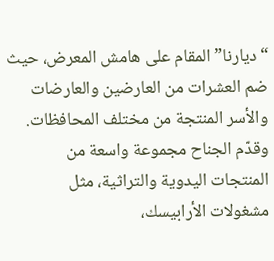“ديارنا” المقام على هامش المعرض، حيث ضم العشرات من العارضين والعارضات والأسر المنتجة من مختلف المحافظات. وقدّم الجناح مجموعة واسعة من المنتجات اليدوية والتراثية، مثل مشغولات الأرابيسك،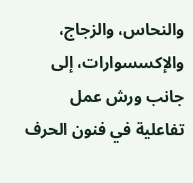والنحاس، والزجاج، والإكسسوارات، إلى جانب ورش عمل تفاعلية في فنون الحرف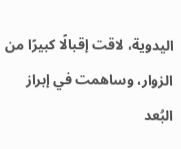اليدوية، لاقت إقبالًا كبيرًا من الزوار، وساهمت في إبراز البُعد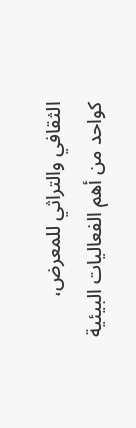الثقافي والتراثي للمعرض، كواحد من أهم الفعاليات البيئية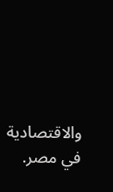والاقتصادية في مصر.